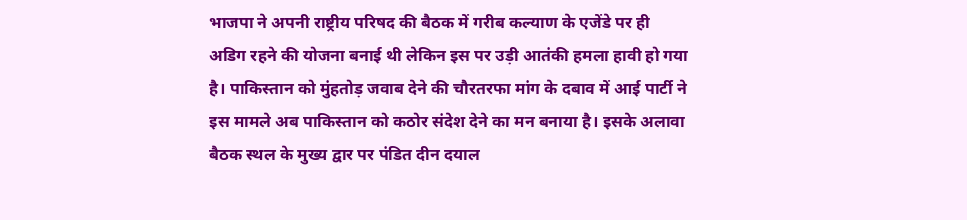भाजपा ने अपनी राष्ट्रीय परिषद की बैठक में गरीब कल्याण के एजेंडे पर ही अडिग रहने की योजना बनाई थी लेकिन इस पर उड़ी आतंकी हमला हावी हो गया है। पाकिस्तान को मुंहतोड़ जवाब देने की चौरतरफा मांग के दबाव में आई पार्टी ने इस मामले अब पाकिस्तान को कठोर संदेश देने का मन बनाया है। इसके अलावा बैठक स्थल के मुख्य द्वार पर पंडित दीन दयाल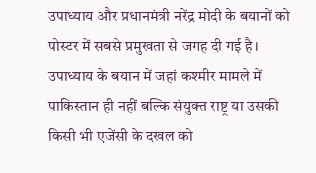उपाध्याय और प्रधानमंत्री नरेंद्र मोदी के बयानों को पोस्टर में सबसे प्रमुखता से जगह दी गई है। उपाध्याय के बयान में जहां कश्मीर मामले में पाकिस्तान ही नहीं बल्कि संयुक्त राष्ट्र या उसकी किसी भी एजेंसी के दखल को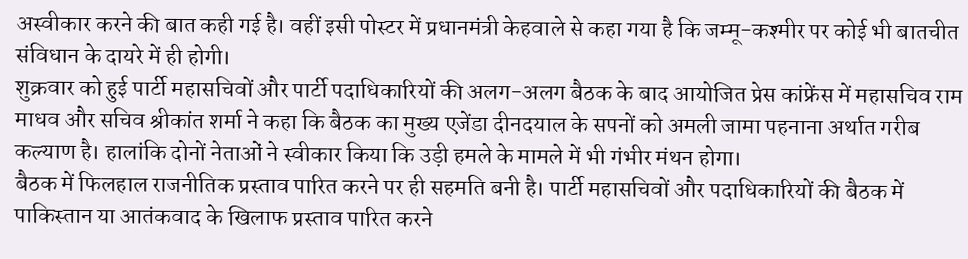अस्वीकार करने की बात कही गई है। वहीं इसी पोस्टर में प्रधानमंत्री केहवाले से कहा गया है कि जम्मू-कश्मीर पर कोई भी बातचीत संविधान के दायरे में ही होगी।
शुक्रवार को हुई पार्टी महासचिवों और पार्टी पदाधिकारियों की अलग-अलग बैठक के बाद आयोजित प्रेस कांफ्रेंस में महासचिव राम माधव और सचिव श्रीकांत शर्मा ने कहा कि बैठक का मुख्य एजेंडा दीनदयाल के सपनों को अमली जामा पहनाना अर्थात गरीब कल्याण है। हालांकि दोनों नेताओं ने स्वीकार किया कि उड़ी हमले के मामले में भी गंभीर मंथन होगा।
बैठक में फिलहाल राजनीतिक प्रस्ताव पारित करने पर ही सहमति बनी है। पार्टी महासचिवों और पदाधिकारियों की बैठक में पाकिस्तान या आतंकवाद के खिलाफ प्रस्ताव पारित करने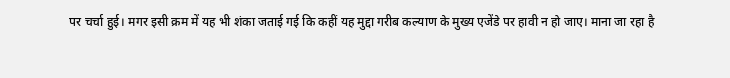पर चर्चा हुई। मगर इसी क्रम में यह भी शंका जताई गई कि कहीं यह मुद्दा गरीब कल्याण के मुख्य एजेंडे पर हावी न हो जाए। माना जा रहा है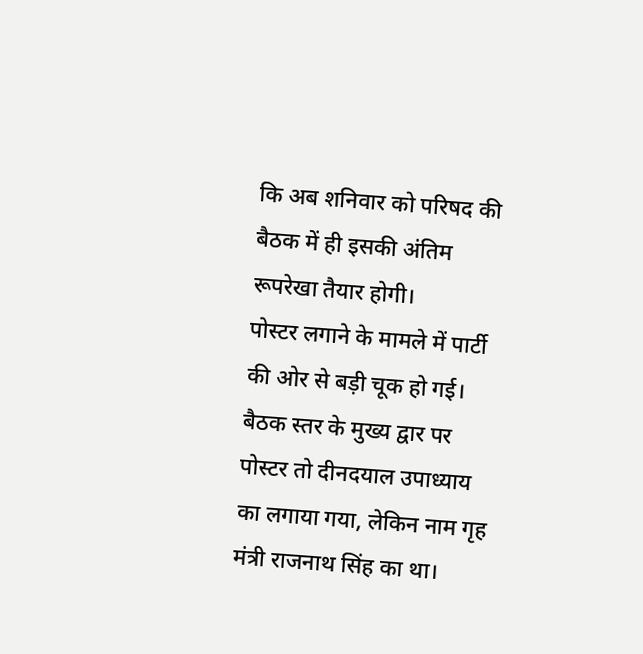कि अब शनिवार को परिषद की बैठक में ही इसकी अंतिम रूपरेखा तैयार होगी।
पोस्टर लगाने के मामले में पार्टी की ओर से बड़ी चूक हो गई। बैठक स्तर के मुख्य द्वार पर पोस्टर तो दीनदयाल उपाध्याय का लगाया गया, लेकिन नाम गृह मंत्री राजनाथ सिंह का था।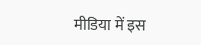मीडिया में इस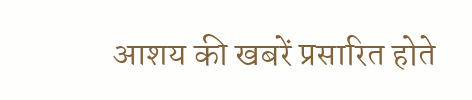आशय की खबरें प्रसारित होते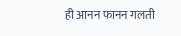ही आनन फानन गलती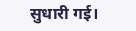सुधारी गई।